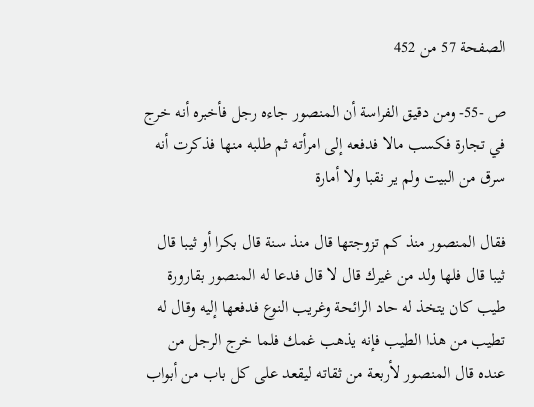الصفحة 57 من 452

ص -55- ومن دقيق الفراسة أن المنصور جاءه رجل فأخبره أنه خرج في تجارة فكسب مالا فدفعه إلى امرأته ثم طلبه منها فذكرت أنه سرق من البيت ولم ير نقبا ولا أمارة

فقال المنصور منذ كم تزوجتها قال منذ سنة قال بكرا أو ثيبا قال ثيبا قال فلها ولد من غيرك قال لا قال فدعا له المنصور بقارورة طيب كان يتخذ له حاد الرائحة وغريب النوع فدفعها إليه وقال له تطيب من هذا الطيب فإنه يذهب غمك فلما خرج الرجل من عنده قال المنصور لأربعة من ثقاته ليقعد على كل باب من أبواب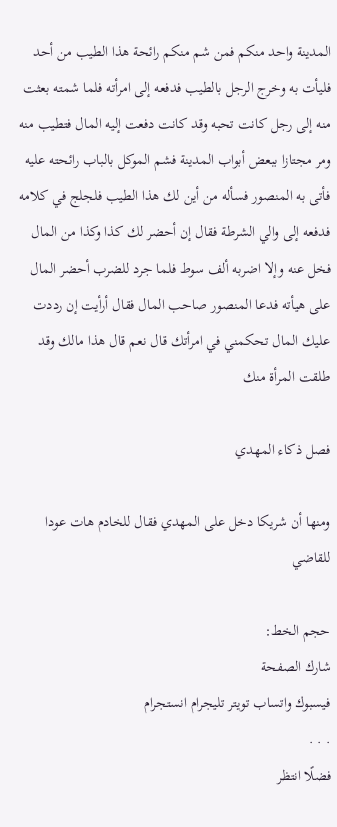المدينة واحد منكم فمن شم منكم رائحة هذا الطيب من أحد فليأت به وخرج الرجل بالطيب فدفعه إلى امرأته فلما شمته بعثت منه إلى رجل كانت تحبه وقد كانت دفعت إليه المال فتطيب منه ومر مجتازا ببعض أبواب المدينة فشم الموكل بالباب رائحته عليه فأتى به المنصور فسأله من أين لك هذا الطيب فلجلج في كلامه فدفعه إلى والي الشرطة فقال إن أحضر لك كذا وكذا من المال فخل عنه وإلا اضربه ألف سوط فلما جرد للضرب أحضر المال على هيأته فدعا المنصور صاحب المال فقال أرأيت إن رددت عليك المال تحكمني في امرأتك قال نعم قال هذا مالك وقد طلقت المرأة منك

فصل ذكاء المهدي

ومنها أن شريكا دخل على المهدي فقال للخادم هات عودا للقاضي

حجم الخط:
شارك الصفحة
فيسبوك واتساب تويتر تليجرام انستجرام
. . .
فضلًا انتظر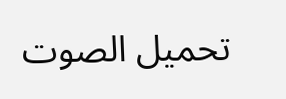تحميل الصوت